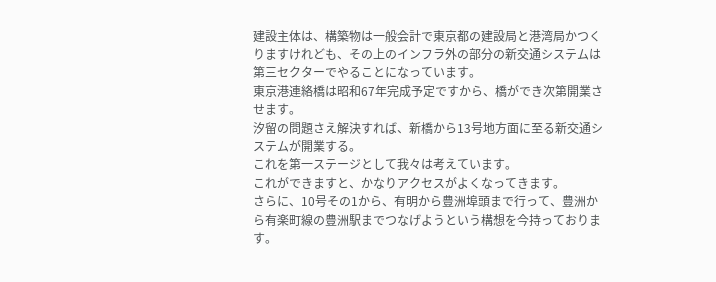建設主体は、構築物は一般会計で東京都の建設局と港湾局かつくりますけれども、その上のインフラ外の部分の新交通システムは第三セクターでやることになっています。
東京港連絡橋は昭和67年完成予定ですから、橋ができ次第開業させます。
汐留の問題さえ解決すれば、新橋から13号地方面に至る新交通システムが開業する。
これを第一ステージとして我々は考えています。
これができますと、かなりアクセスがよくなってきます。
さらに、10号その1から、有明から豊洲埠頭まで行って、豊洲から有楽町線の豊洲駅までつなげようという構想を今持っております。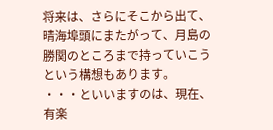将来は、さらにそこから出て、晴海埠頭にまたがって、月島の勝関のところまで持っていこうという構想もあります。
・・・といいますのは、現在、有楽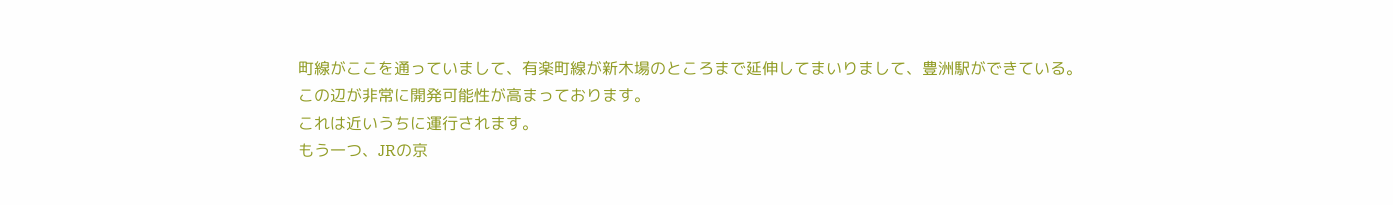町線がここを通っていまして、有楽町線が新木場のところまで延伸してまいりまして、豊洲駅ができている。
この辺が非常に開発可能性が高まっております。
これは近いうちに運行されます。
もう一つ、JRの京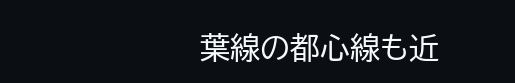葉線の都心線も近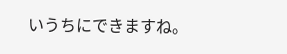いうちにできますね。